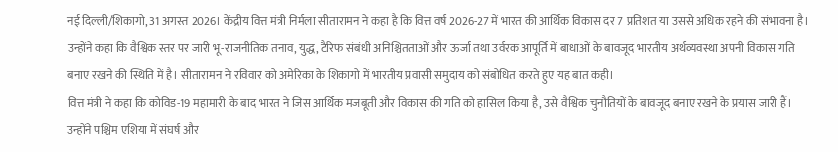नई दिल्ली/शिकागो, 31 अगस्त 2026। केंद्रीय वित्त मंत्री निर्मला सीतारामन ने कहा है कि वित्त वर्ष 2026-27 में भारत की आर्थिक विकास दर 7 प्रतिशत या उससे अधिक रहने की संभावना है। उन्होंने कहा कि वैश्विक स्तर पर जारी भू-राजनीतिक तनाव, युद्ध, टैरिफ संबंधी अनिश्चितताओं और ऊर्जा तथा उर्वरक आपूर्ति में बाधाओं के बावजूद भारतीय अर्थव्यवस्था अपनी विकास गति बनाए रखने की स्थिति में है। सीतारामन ने रविवार को अमेरिका के शिकागो में भारतीय प्रवासी समुदाय को संबोधित करते हुए यह बात कही।
वित्त मंत्री ने कहा कि कोविड-19 महामारी के बाद भारत ने जिस आर्थिक मजबूती और विकास की गति को हासिल किया है, उसे वैश्विक चुनौतियों के बावजूद बनाए रखने के प्रयास जारी हैं। उन्होंने पश्चिम एशिया में संघर्ष और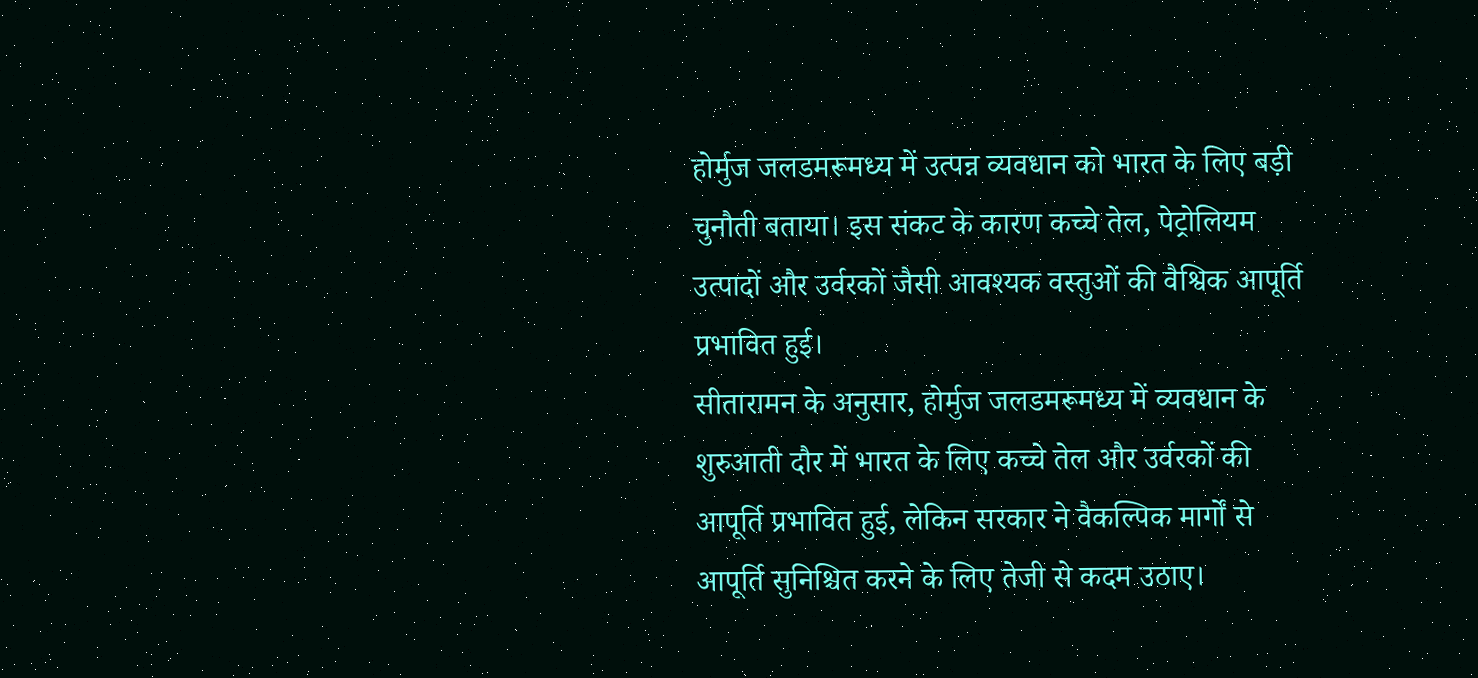होर्मुज जलडमरूमध्य में उत्पन्न व्यवधान को भारत के लिए बड़ी चुनौती बताया। इस संकट के कारण कच्चे तेल, पेट्रोलियम उत्पादों और उर्वरकों जैसी आवश्यक वस्तुओं की वैश्विक आपूर्ति प्रभावित हुई।
सीतारामन के अनुसार, होर्मुज जलडमरूमध्य में व्यवधान के शुरुआती दौर में भारत के लिए कच्चे तेल और उर्वरकों की आपूर्ति प्रभावित हुई, लेकिन सरकार ने वैकल्पिक मार्गों से आपूर्ति सुनिश्चित करने के लिए तेजी से कदम उठाए।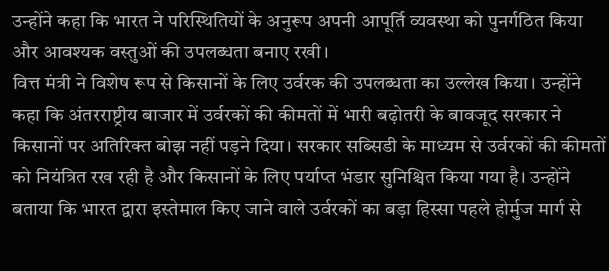उन्होंने कहा कि भारत ने परिस्थितियों के अनुरूप अपनी आपूर्ति व्यवस्था को पुनर्गठित किया और आवश्यक वस्तुओं की उपलब्धता बनाए रखी।
वित्त मंत्री ने विशेष रूप से किसानों के लिए उर्वरक की उपलब्धता का उल्लेख किया। उन्होंने कहा कि अंतरराष्ट्रीय बाजार में उर्वरकों की कीमतों में भारी बढ़ोतरी के बावजूद सरकार ने किसानों पर अतिरिक्त बोझ नहीं पड़ने दिया। सरकार सब्सिडी के माध्यम से उर्वरकों की कीमतों को नियंत्रित रख रही है और किसानों के लिए पर्याप्त भंडार सुनिश्चित किया गया है। उन्होंने बताया कि भारत द्वारा इस्तेमाल किए जाने वाले उर्वरकों का बड़ा हिस्सा पहले होर्मुज मार्ग से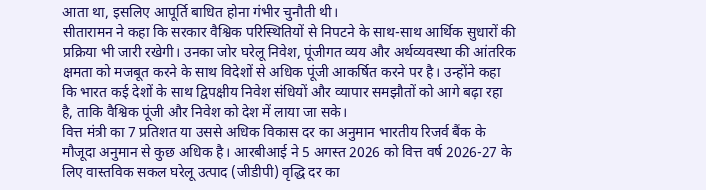आता था, इसलिए आपूर्ति बाधित होना गंभीर चुनौती थी।
सीतारामन ने कहा कि सरकार वैश्विक परिस्थितियों से निपटने के साथ-साथ आर्थिक सुधारों की प्रक्रिया भी जारी रखेगी। उनका जोर घरेलू निवेश, पूंजीगत व्यय और अर्थव्यवस्था की आंतरिक क्षमता को मजबूत करने के साथ विदेशों से अधिक पूंजी आकर्षित करने पर है। उन्होंने कहा कि भारत कई देशों के साथ द्विपक्षीय निवेश संधियों और व्यापार समझौतों को आगे बढ़ा रहा है, ताकि वैश्विक पूंजी और निवेश को देश में लाया जा सके।
वित्त मंत्री का 7 प्रतिशत या उससे अधिक विकास दर का अनुमान भारतीय रिजर्व बैंक के मौजूदा अनुमान से कुछ अधिक है। आरबीआई ने 5 अगस्त 2026 को वित्त वर्ष 2026-27 के लिए वास्तविक सकल घरेलू उत्पाद (जीडीपी) वृद्धि दर का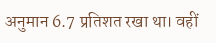अनुमान 6.7 प्रतिशत रखा था। वहीं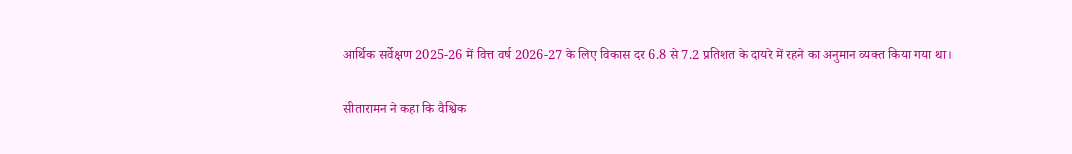आर्थिक सर्वेक्षण 2025-26 में वित्त वर्ष 2026-27 के लिए विकास दर 6.8 से 7.2 प्रतिशत के दायरे में रहने का अनुमान व्यक्त किया गया था।

सीतारामन ने कहा कि वैश्विक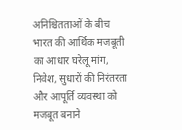अनिश्चितताओं के बीच भारत की आर्थिक मजबूती का आधार घरेलू मांग, निवेश, सुधारों की निरंतरता और आपूर्ति व्यवस्था को मजबूत बनाने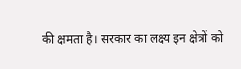की क्षमता है। सरकार का लक्ष्य इन क्षेत्रों को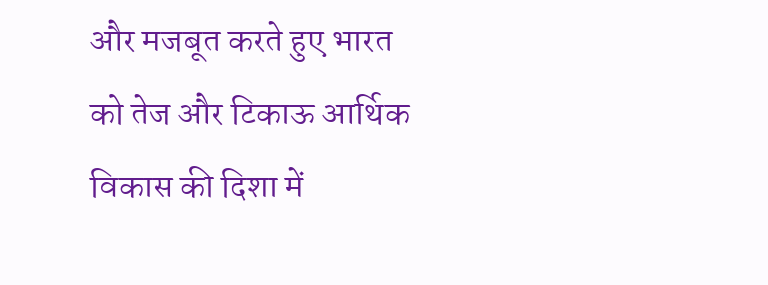और मजबूत करते हुए भारत को तेज और टिकाऊ आर्थिक विकास की दिशा में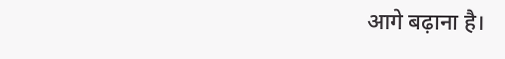आगे बढ़ाना है।